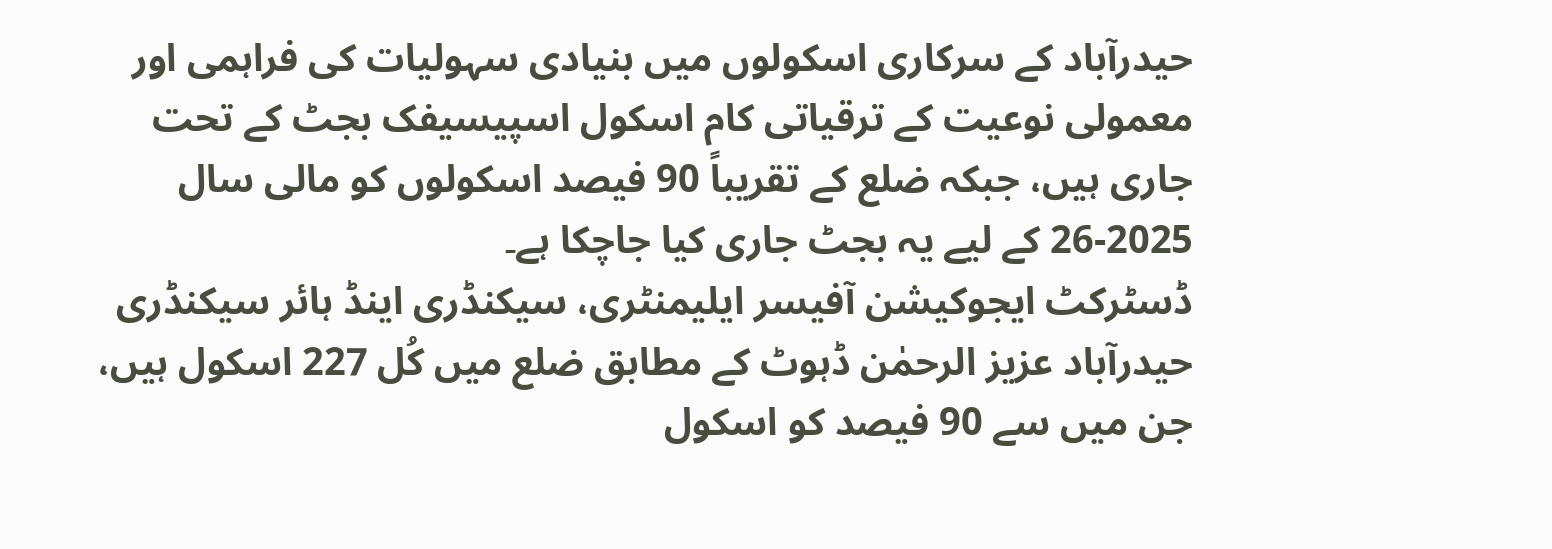حیدرآباد کے سرکاری اسکولوں میں بنیادی سہولیات کی فراہمی اور معمولی نوعیت کے ترقیاتی کام اسکول اسپیسیفک بجٹ کے تحت جاری ہیں، جبکہ ضلع کے تقریباً 90 فیصد اسکولوں کو مالی سال 2025-26 کے لیے یہ بجٹ جاری کیا جاچکا ہے۔
ڈسٹرکٹ ایجوکیشن آفیسر ایلیمنٹری، سیکنڈری اینڈ ہائر سیکنڈری حیدرآباد عزیز الرحمٰن ڈہوٹ کے مطابق ضلع میں کُل 227 اسکول ہیں، جن میں سے 90 فیصد کو اسکول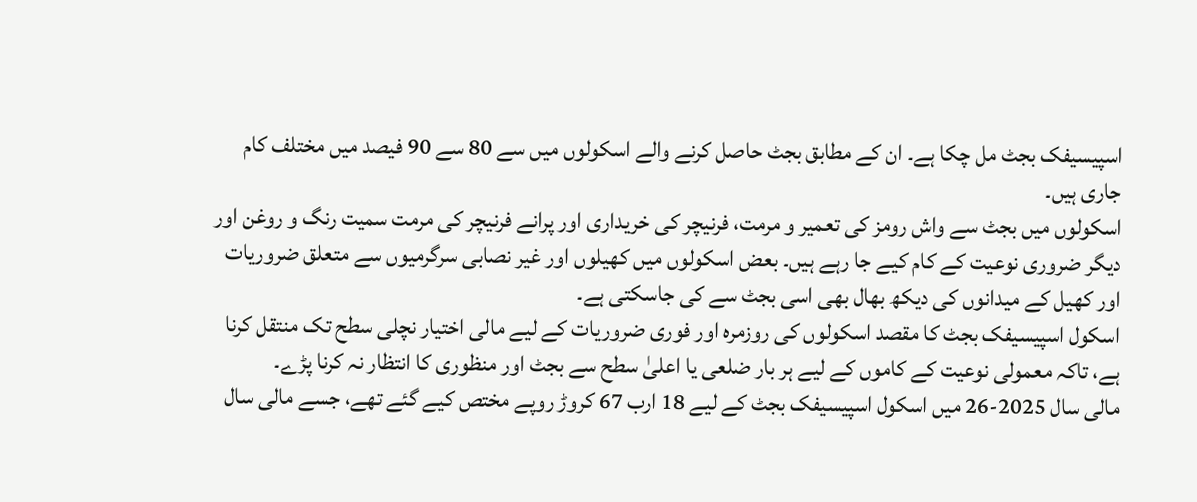اسپیسیفک بجٹ مل چکا ہے۔ ان کے مطابق بجٹ حاصل کرنے والے اسکولوں میں سے 80 سے 90 فیصد میں مختلف کام جاری ہیں۔
اسکولوں میں بجٹ سے واش رومز کی تعمیر و مرمت، فرنیچر کی خریداری اور پرانے فرنیچر کی مرمت سمیت رنگ و روغن اور دیگر ضروری نوعیت کے کام کیے جا رہے ہیں۔ بعض اسکولوں میں کھیلوں اور غیر نصابی سرگرمیوں سے متعلق ضروریات اور کھیل کے میدانوں کی دیکھ بھال بھی اسی بجٹ سے کی جاسکتی ہے۔
اسکول اسپیسیفک بجٹ کا مقصد اسکولوں کی روزمرہ اور فوری ضروریات کے لیے مالی اختیار نچلی سطح تک منتقل کرنا ہے، تاکہ معمولی نوعیت کے کاموں کے لیے ہر بار ضلعی یا اعلیٰ سطح سے بجٹ اور منظوری کا انتظار نہ کرنا پڑے۔
مالی سال 2025-26 میں اسکول اسپیسیفک بجٹ کے لیے 18 ارب 67 کروڑ روپے مختص کیے گئے تھے، جسے مالی سال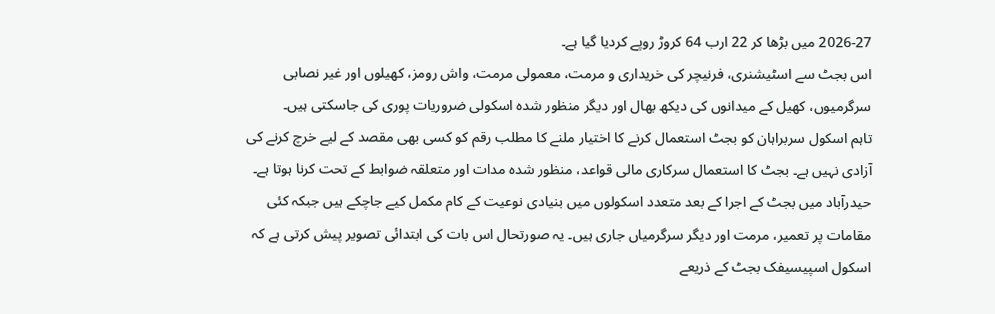2026-27 میں بڑھا کر 22 ارب 64 کروڑ روپے کردیا گیا ہے۔
اس بجٹ سے اسٹیشنری، فرنیچر کی خریداری و مرمت، معمولی مرمت، واش رومز، کھیلوں اور غیر نصابی سرگرمیوں، کھیل کے میدانوں کی دیکھ بھال اور دیگر منظور شدہ اسکولی ضروریات پوری کی جاسکتی ہیں۔
تاہم اسکول سربراہان کو بجٹ استعمال کرنے کا اختیار ملنے کا مطلب رقم کو کسی بھی مقصد کے لیے خرچ کرنے کی آزادی نہیں ہے۔ بجٹ کا استعمال سرکاری مالی قواعد، منظور شدہ مدات اور متعلقہ ضوابط کے تحت کرنا ہوتا ہے۔
حیدرآباد میں بجٹ کے اجرا کے بعد متعدد اسکولوں میں بنیادی نوعیت کے کام مکمل کیے جاچکے ہیں جبکہ کئی مقامات پر تعمیر، مرمت اور دیگر سرگرمیاں جاری ہیں۔ یہ صورتحال اس بات کی ابتدائی تصویر پیش کرتی ہے کہ اسکول اسپیسیفک بجٹ کے ذریعے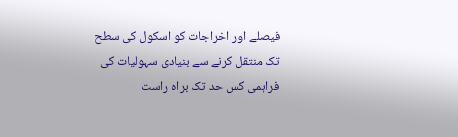فیصلے اور اخراجات کو اسکول کی سطح تک منتقل کرنے سے بنیادی سہولیات کی فراہمی کس حد تک براہ راست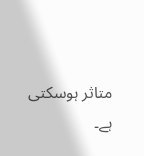متاثر ہوسکتی ہے۔